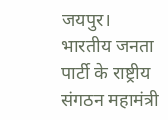जयपुर। भारतीय जनता पार्टी के राष्ट्रीय संगठन महामंत्री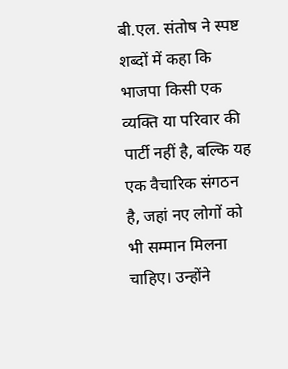बी.एल. संतोष ने स्पष्ट शब्दों में कहा कि भाजपा किसी एक व्यक्ति या परिवार की पार्टी नहीं है, बल्कि यह एक वैचारिक संगठन है, जहां नए लोगों को भी सम्मान मिलना चाहिए। उन्होंने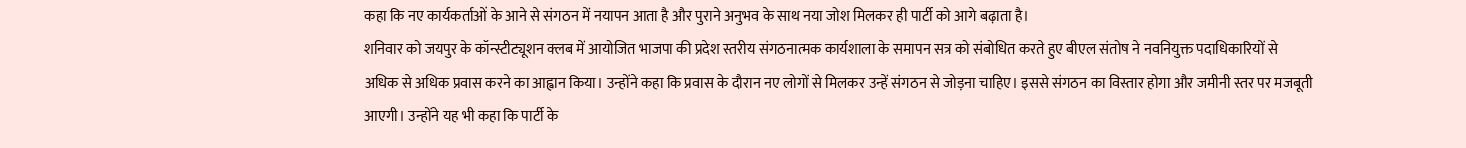कहा कि नए कार्यकर्ताओं के आने से संगठन में नयापन आता है और पुराने अनुभव के साथ नया जोश मिलकर ही पार्टी को आगे बढ़ाता है।
शनिवार को जयपुर के कॉन्स्टीट्यूशन क्लब में आयोजित भाजपा की प्रदेश स्तरीय संगठनात्मक कार्यशाला के समापन सत्र को संबोधित करते हुए बीएल संतोष ने नवनियुक्त पदाधिकारियों से अधिक से अधिक प्रवास करने का आह्वान किया। उन्होंने कहा कि प्रवास के दौरान नए लोगों से मिलकर उन्हें संगठन से जोड़ना चाहिए। इससे संगठन का विस्तार होगा और जमीनी स्तर पर मजबूती आएगी। उन्होंने यह भी कहा कि पार्टी के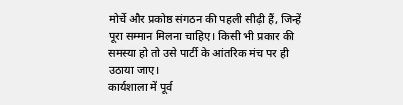मोर्चे और प्रकोष्ठ संगठन की पहली सीढ़ी हैं, जिन्हें पूरा सम्मान मिलना चाहिए। किसी भी प्रकार की समस्या हो तो उसे पार्टी के आंतरिक मंच पर ही उठाया जाए।
कार्यशाला में पूर्व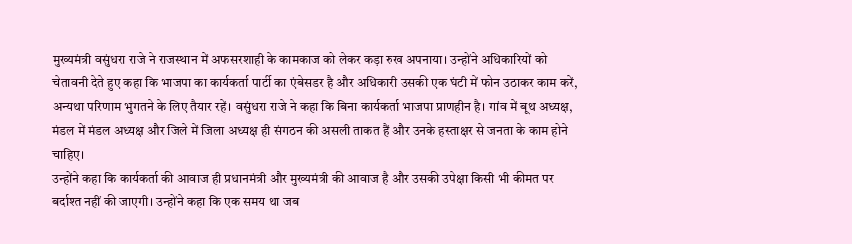मुख्यमंत्री वसुंधरा राजे ने राजस्थान में अफसरशाही के कामकाज को लेकर कड़ा रुख अपनाया। उन्होंने अधिकारियों को चेतावनी देते हुए कहा कि भाजपा का कार्यकर्ता पार्टी का एंबेसडर है और अधिकारी उसकी एक घंटी में फोन उठाकर काम करें, अन्यथा परिणाम भुगतने के लिए तैयार रहें। वसुंधरा राजे ने कहा कि बिना कार्यकर्ता भाजपा प्राणहीन है। गांव में बूथ अध्यक्ष, मंडल में मंडल अध्यक्ष और जिले में जिला अध्यक्ष ही संगठन की असली ताकत हैं और उनके हस्ताक्षर से जनता के काम होने चाहिए।
उन्होंने कहा कि कार्यकर्ता की आवाज ही प्रधानमंत्री और मुख्यमंत्री की आवाज है और उसकी उपेक्षा किसी भी कीमत पर बर्दाश्त नहीं की जाएगी। उन्होंने कहा कि एक समय था जब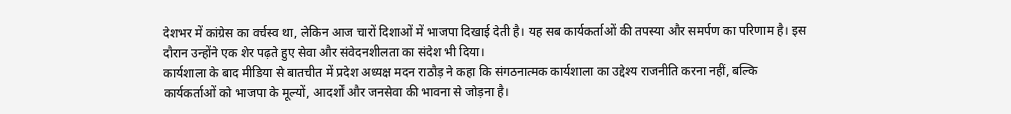देशभर में कांग्रेस का वर्चस्व था, लेकिन आज चारों दिशाओं में भाजपा दिखाई देती है। यह सब कार्यकर्ताओं की तपस्या और समर्पण का परिणाम है। इस दौरान उन्होंने एक शेर पढ़ते हुए सेवा और संवेदनशीलता का संदेश भी दिया।
कार्यशाला के बाद मीडिया से बातचीत में प्रदेश अध्यक्ष मदन राठौड़ ने कहा कि संगठनात्मक कार्यशाला का उद्देश्य राजनीति करना नहीं, बल्कि कार्यकर्ताओं को भाजपा के मूल्यों, आदर्शों और जनसेवा की भावना से जोड़ना है।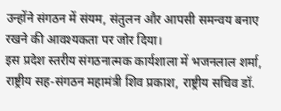उन्होंने संगठन में संयम, संतुलन और आपसी समन्वय बनाए रखने की आवश्यकता पर जोर दिया।
इस प्रदेश स्तरीय संगठनात्मक कार्यशाला में भजनलाल शर्मा, राष्ट्रीय सह-संगठन महामंत्री शिव प्रकाश, राष्ट्रीय सचिव डॉ.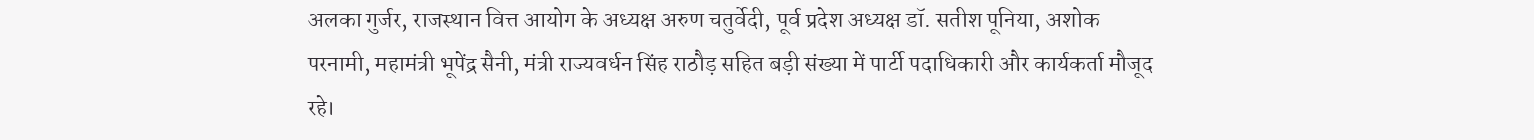अलका गुर्जर, राजस्थान वित्त आयोग के अध्यक्ष अरुण चतुर्वेदी, पूर्व प्रदेश अध्यक्ष डॉ. सतीश पूनिया, अशोक परनामी, महामंत्री भूपेंद्र सैनी, मंत्री राज्यवर्धन सिंह राठौड़ सहित बड़ी संख्या में पार्टी पदाधिकारी और कार्यकर्ता मौजूद रहे।